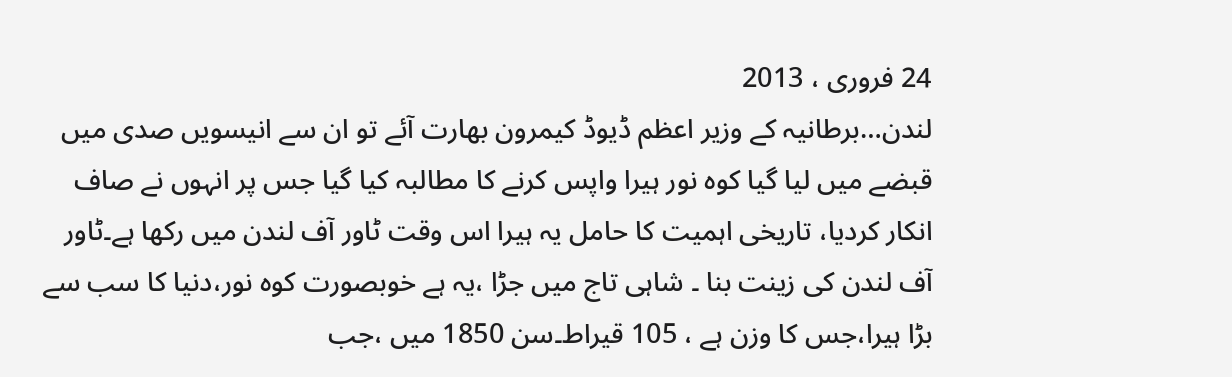24 فروری ، 2013
لندن…برطانیہ کے وزیر اعظم ڈیوڈ کیمرون بھارت آئے تو ان سے انیسویں صدی میں قبضے میں لیا گیا کوہ نور ہیرا واپس کرنے کا مطالبہ کیا گیا جس پر انہوں نے صاف انکار کردیا، تاریخی اہمیت کا حامل یہ ہیرا اس وقت ٹاور آف لندن میں رکھا ہے۔ٹاور آف لندن کی زینت بنا ۔ شاہی تاج میں جڑا ،یہ ہے خوبصورت کوہ نور،دنیا کا سب سے بڑا ہیرا،جس کا وزن ہے ، 105 قیراط۔سن 1850 میں ،جب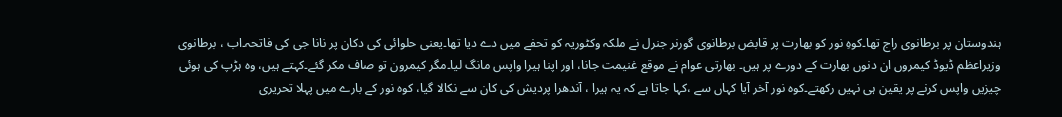ہندوستان پر برطانوی راج تھا۔کوہِ نور کو بھارت پر قابض برطانوی گورنر جنرل نے ملکہ وکٹوریہ کو تحفے میں دے دیا تھا۔یعنی حلوائی کی دکان پر نانا جی کی فاتحہ۔اب ، برطانوی وزیراعظم ڈیوڈ کیمروں ان دنوں بھارت کے دورے پر ہیں۔ بھارتی عوام نے موقع غنیمت جانا، اور اپنا ہیرا واپس مانگ لیا۔مگر کیمرون تو صاف مکر گئے۔کہتے ہیں، وہ ہڑپ کی ہوئی چیزیں واپس کرنے پر یقین ہی نہیں رکھتے۔کوہ نور آخر آیا کہاں سے ،کہا جاتا ہے کہ یہ ہیرا ، آندھرا پردیش کی کان سے نکالا گیا، کوہ نور کے بارے میں پہلا تحریری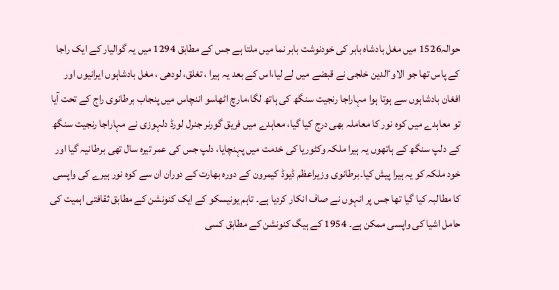حوالہ1526 میں مغل بادشاہ بابر کی خودنوشت بابر نما میں ملتا ہے جس کے مطابق 1294 میں یہ گوالیار کے ایک راجا کے پاس تھا جو الاوٴالدین خلجی نے قبضے میں لے لیا،اس کے بعد یہ ہیرا ، تغلق، لودھی ، مغل بادشاہوں ایرانیوں اور افغان بادشاہوں سے ہوتا ہوا مہاراجا رنجیت سنگھ کی ہاتھ لگا،مارچ اٹھاسو اننچاس میں پنجاب برطانوی راج کے تحت آیا تو معاہدے میں کوہ نور کا معاملہ بھی درج کیا گیا، معاہدے میں فریق گورنر جنرل لورڈ دلہوزی نے مہاراجا رنجیت سنگھ کے دلپ سنگھ کے ہاتھوں یہ ہیرا ملکہ وکٹوریا کی خدمت میں پہنچایا، دلپ جس کی عمر تیرہ سال تھی برطانیہ گیا اور خود ملکہ کو یہ ہیرا پیش کیا۔برطانوی وزیراعظم ڈیوڈ کیمرون کے دورہ بھارت کے دوران ان سے کوہ نور ہیرے کی واپسی کا مطالبہ کیا گیا تھا جس پر انہوں نے صاف انکار کردیا ہے۔ تاہم یونیسکو کے ایک کنونشن کے مطابق ثقافتی اہمیت کی حامل اشیا کی واپسی ممکن ہے۔ 1954 کے ہیگ کنونشن کے مطابق کسی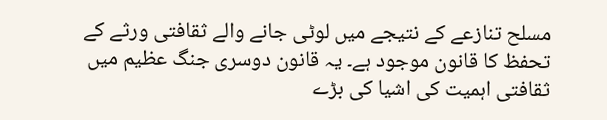مسلح تنازعے کے نتیجے میں لوٹی جانے والے ثقافتی ورثے کے تحفظ کا قانون موجود ہے۔ یہ قانون دوسری جنگ عظیم میں ثقافتی اہمیت کی اشیا کی بڑے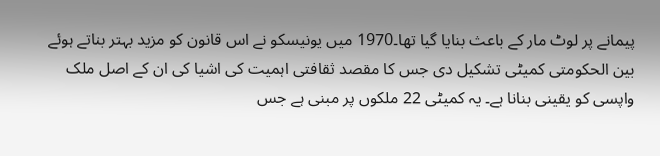پیمانے پر لوٹ مار کے باعث بنایا گیا تھا۔1970 میں یونیسکو نے اس قانون کو مزید بہتر بناتے ہوئے بین الحکومتی کمیٹی تشکیل دی جس کا مقصد ثقافتی اہمیت کی اشیا کی ان کے اصل ملک واپسی کو یقینی بنانا ہے۔ یہ کمیٹی 22 ملکوں پر مبنی ہے جس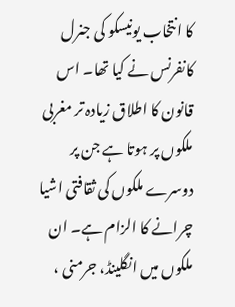کا انتخاب یونیسکو کی جنرل کانفرنس نے کیا تھا۔ اس قانون کا اطلاق زیادہ تر مغربی ملکوں پر ہوتا ہے جن پر دوسرے ملکوں کی ثقافتی اشیا چرانے کا الزام ہے۔ ان ملکوں میں انگلینڈ، جرمنی ،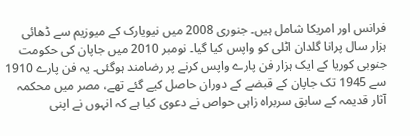فرانس اور امریکا شامل ہیں۔ جنوری 2008 میں نیویارک کے میوزیم سے ڈھائی ہزار سال پرانا گلدان اٹلی کو واپس کیا گیا۔ نومبر 2010 میں جاپان کی حکومت جنوبی کوریا کے ایک ہزار فن پارے واپس کرنے پر رضامند ہوگئی۔ یہ فن پارے 1910 سے 1945 تک جاپان کے قبضے کے دوران حاصل کیے گئے تھے، مصر میں محکمہ آثار قدیمہ کے سابق سربراہ زاہی حواص نے دعوی کیا ہے کہ انہوں نے اپنی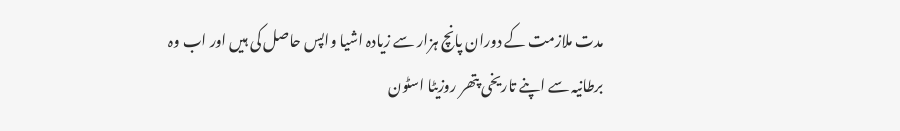مدت ملازمت کے دوران پانچ ہزار سے زیادہ اشیا واپس حاصل کی ہیں اور اب وہ برطانیہ سے اپنے تاریخی پتھر روزیٹا اسٹون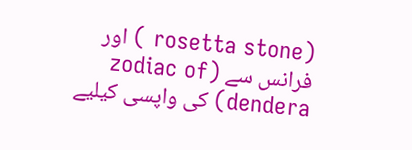(rosetta stone ) اور فرانس سے (zodiac of dendera) کی واپسی کیلیے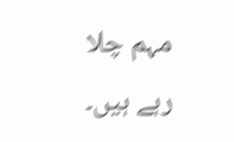مہم چلا رہے ہیں۔